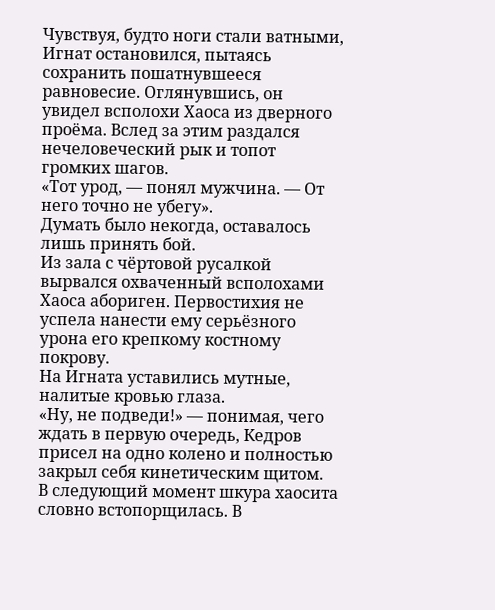Чувствуя, будто ноги стали ватными, Игнат остановился, пытаясь сохранить пошатнувшееся равновесие. Оглянувшись, он увидел всполохи Хаоса из дверного проёма. Вслед за этим раздался нечеловеческий рык и топот громких шагов.
«Тот урод, — понял мужчина. — От него точно не убегу».
Думать было некогда, оставалось лишь принять бой.
Из зала с чёртовой русалкой вырвался охваченный всполохами Хаоса абориген. Первостихия не успела нанести ему серьёзного урона его крепкому костному покрову.
На Игната уставились мутные, налитые кровью глаза.
«Ну, не подведи!» — понимая, чего ждать в первую очередь, Кедров присел на одно колено и полностью закрыл себя кинетическим щитом.
В следующий момент шкура хаосита словно встопорщилась. В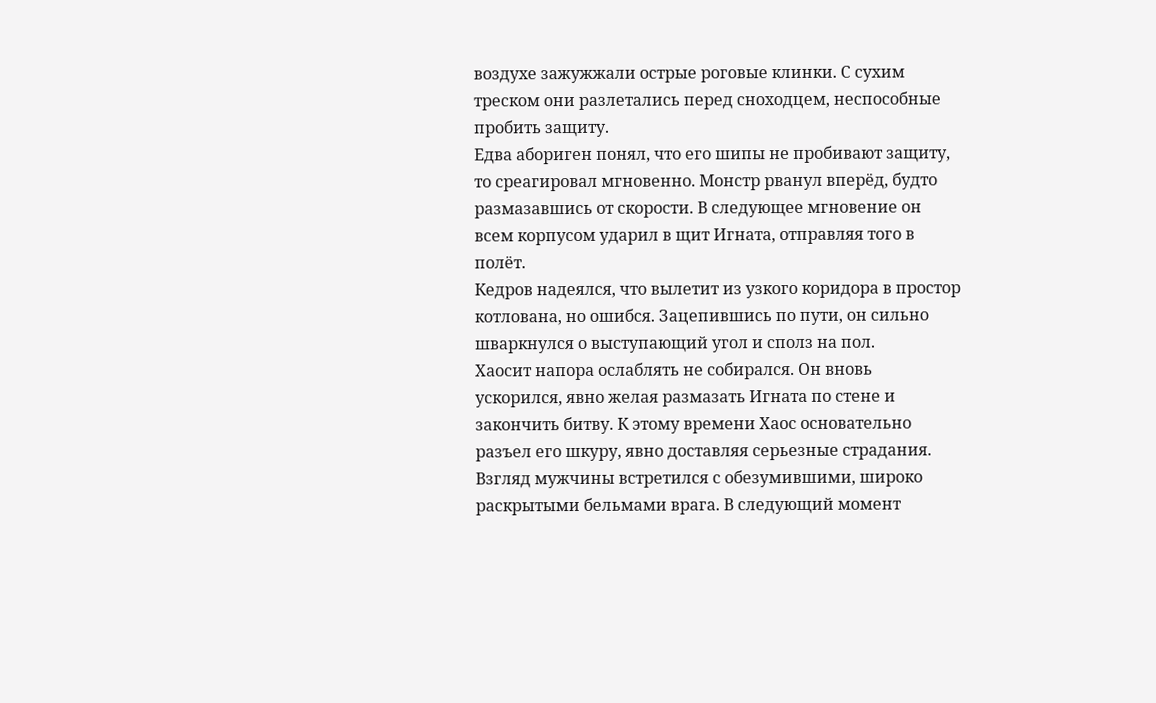воздухе зажужжали острые роговые клинки. С сухим треском они разлетались перед сноходцем, неспособные пробить защиту.
Едва абориген понял, что его шипы не пробивают защиту, то среагировал мгновенно. Монстр рванул вперёд, будто размазавшись от скорости. В следующее мгновение он всем корпусом ударил в щит Игната, отправляя того в полёт.
Кедров надеялся, что вылетит из узкого коридора в простор котлована, но ошибся. Зацепившись по пути, он сильно шваркнулся о выступающий угол и сполз на пол.
Хаосит напора ослаблять не собирался. Он вновь ускорился, явно желая размазать Игната по стене и закончить битву. К этому времени Хаос основательно разъел его шкуру, явно доставляя серьезные страдания.
Взгляд мужчины встретился с обезумившими, широко раскрытыми бельмами врага. В следующий момент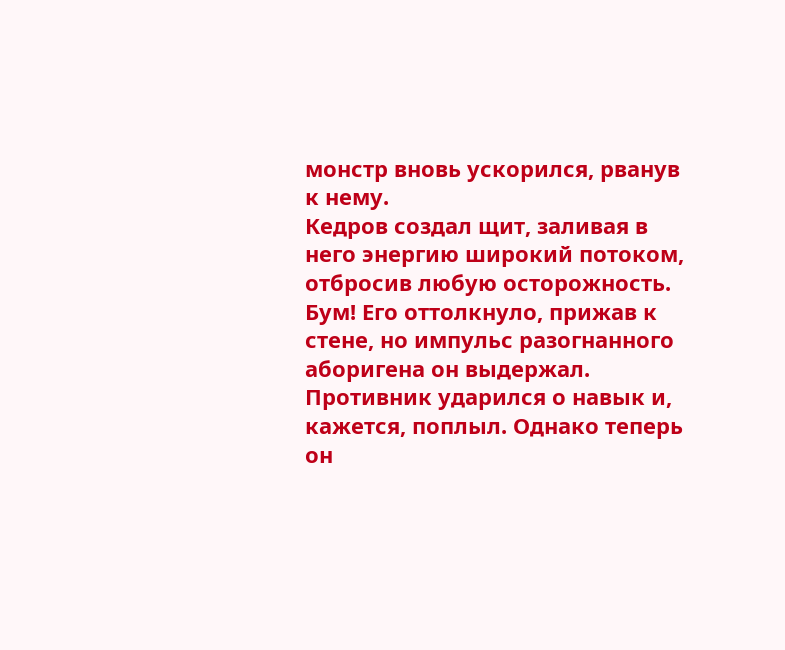монстр вновь ускорился, рванув к нему.
Кедров создал щит, заливая в него энергию широкий потоком, отбросив любую осторожность. Бум! Его оттолкнуло, прижав к стене, но импульс разогнанного аборигена он выдержал.
Противник ударился о навык и, кажется, поплыл. Однако теперь он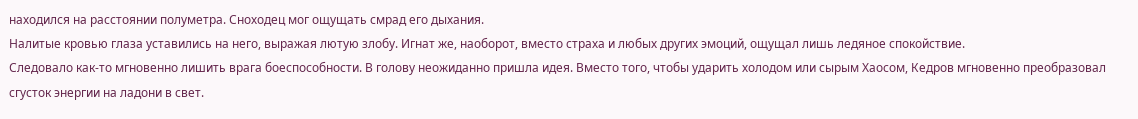находился на расстоянии полуметра. Сноходец мог ощущать смрад его дыхания.
Налитые кровью глаза уставились на него, выражая лютую злобу. Игнат же, наоборот, вместо страха и любых других эмоций, ощущал лишь ледяное спокойствие.
Следовало как-то мгновенно лишить врага боеспособности. В голову неожиданно пришла идея. Вместо того, чтобы ударить холодом или сырым Хаосом, Кедров мгновенно преобразовал сгусток энергии на ладони в свет.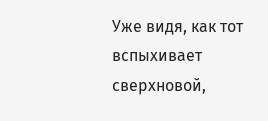Уже видя, как тот вспыхивает сверхновой,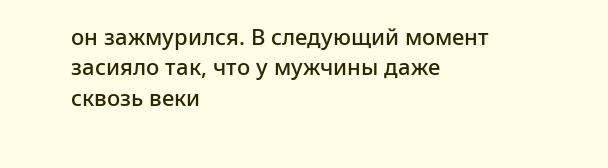он зажмурился. В следующий момент засияло так, что у мужчины даже сквозь веки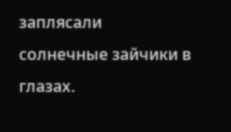заплясали солнечные зайчики в глазах.